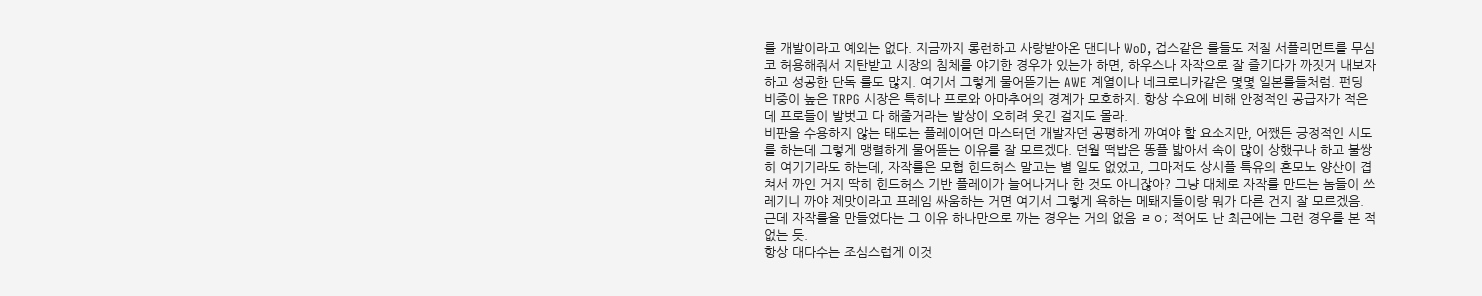룰 개발이라고 예외는 없다. 지금까지 롱런하고 사랑받아온 댄디나 WoD, 겁스같은 룰들도 저질 서플리먼트를 무심코 허용해줘서 지탄받고 시장의 침체를 야기한 경우가 있는가 하면, 하우스나 자작으로 잘 즐기다가 까짓거 내보자 하고 성공한 단독 룰도 많지. 여기서 그렇게 물어뜯기는 AWE 계열이나 네크로니카같은 몇몇 일본룰들처럼. 펀딩 비중이 높은 TRPG 시장은 특히나 프로와 아마추어의 경계가 모호하지. 항상 수요에 비해 안정적인 공급자가 적은데 프로들이 발벗고 다 해줄거라는 발상이 오히려 웃긴 걸지도 몰라.
비판을 수용하지 않는 태도는 플레이어던 마스터던 개발자던 공평하게 까여야 할 요소지만, 어쨌든 긍정적인 시도를 하는데 그렇게 맹렬하게 물어뜯는 이유를 잘 모르겠다. 던월 떡밥은 똥플 밟아서 속이 많이 상했구나 하고 불쌍히 여기기라도 하는데, 자작룰은 모협 힌드허스 말고는 별 일도 없었고, 그마저도 상시플 특유의 혼모노 양산이 겹쳐서 까인 거지 딱히 힌드허스 기반 플레이가 늘어나거나 한 것도 아니잖아? 그냥 대체로 자작룰 만드는 놈들이 쓰레기니 까야 제맛이라고 프레임 싸움하는 거면 여기서 그렇게 욕하는 메퇘지들이랑 뭐가 다른 건지 잘 모르겠음.
근데 자작룰을 만들었다는 그 이유 하나만으로 까는 경우는 거의 없음 ㄹㅇ; 적어도 난 최근에는 그런 경우를 본 적 없는 듯.
항상 대다수는 조심스럽게 이것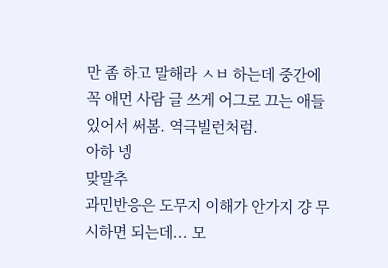만 좀 하고 말해라 ㅅㅂ 하는데 중간에 꼭 애먼 사람 글 쓰게 어그로 끄는 애들 있어서 써봄. 역극빌런처럼.
아하 넹
맞말추
과민반응은 도무지 이해가 안가지 걍 무시하면 되는데... 모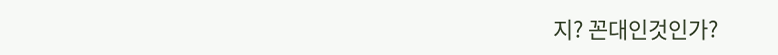지? 꼰대인것인가?